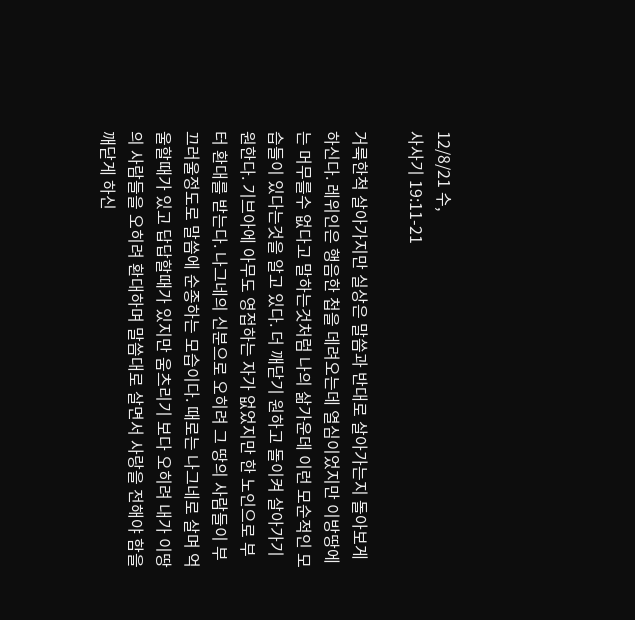12/8/21 수,
사사기 19:11-21

거룩한척 살아가지만 실상은 말씀과 반대로 살아가는지 돌아보게 하신다. 레위인은 행음한 첩을 데려오는데 열심이었지만 이방땅에는 머무를수 없다고 말하는것처럼 나의 삶가운데 이런 모순적인 모습들이 있다는것을 알고 있다. 더 깨닫기 원하고 돌이켜 살아가기 원한다. 기브아에 아무도 영접하는 자가 없었지만 한 노인으로 부터 환대를 받는다. 나그네의 신분으로 오히려 그 땅의 사람들이 부끄러울정도로 말씀에 순종하는 모습이다. 때로는 나그네로 살며 억울할때가 있고 답답할때가 있지만 움츠리기 보다 오히려 내가 이땅의 사람들을 오히려 환대하며 말씀대로 살면서 사랑을 전해야 함을 깨닫게 하신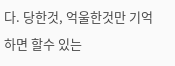다. 당한것, 억울한것만 기억하면 할수 있는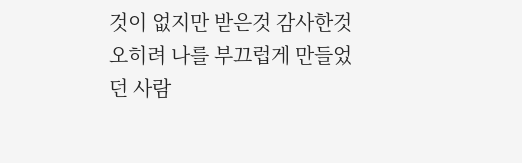것이 없지만 받은것 감사한것 오히려 나를 부끄럽게 만들었던 사람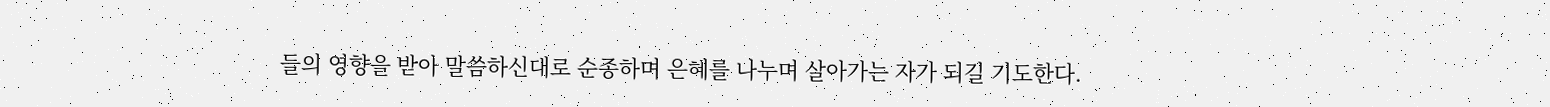들의 영향을 받아 말씀하신대로 순종하며 은혜를 나누며 살아가는 자가 되길 기도한다.